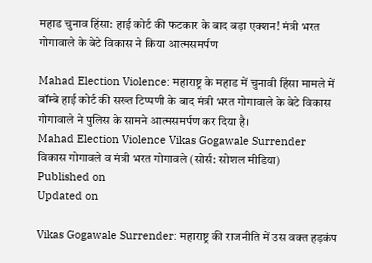महाड चुनाव हिंसा: हाई कोर्ट की फटकार के बाद बड़ा एक्शन! मंत्री भरत गोगावाले के बेटे विकास ने किया आत्मसमर्पण

Mahad Election Violence: महाराष्ट्र के महाड में चुनावी हिंसा मामले में बॉम्बे हाई कोर्ट की सख्त टिप्पणी के बाद मंत्री भरत गोगावाले के बेटे विकास गोगावाले ने पुलिस के सामने आत्मसमर्पण कर दिया है।
Mahad Election Violence Vikas Gogawale Surrender
विकास गोगावले व मंत्री भरत गोगावले (सोर्स: सोशल मीडिया)
Published on
Updated on

Vikas Gogawale Surrender: महाराष्ट्र की राजनीति में उस वक्त हड़कंप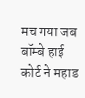मच गया जब बॉम्बे हाई कोर्ट ने महाड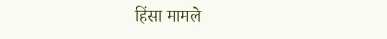हिंसा मामले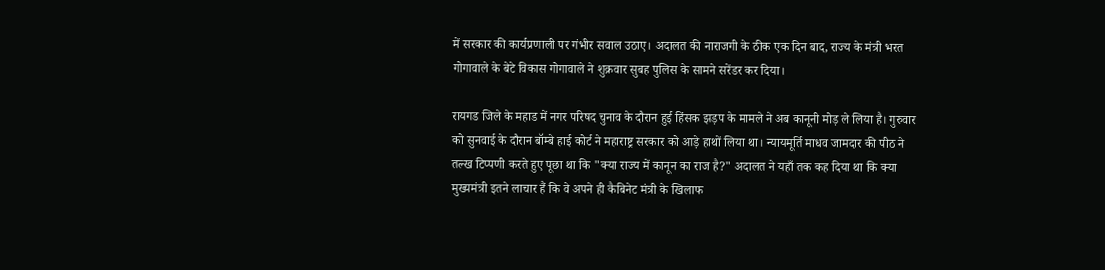में सरकार की कार्यप्रणाली पर गंभीर सवाल उठाए। अदालत की नाराजगी के ठीक एक दिन बाद, राज्य के मंत्री भरत गोगावाले के बेटे विकास गोगावाले ने शुक्रवार सुबह पुलिस के सामने सरेंडर कर दिया।

रायगड जिले के महाड में नगर परिषद चुनाव के दौरान हुई हिंसक झड़प के मामले ने अब कानूनी मोड़ ले लिया है। गुरुवार को सुनवाई के दौरान बॉम्बे हाई कोर्ट ने महाराष्ट्र सरकार को आड़े हाथों लिया था। न्यायमूर्ति माधव जामदार की पीठ ने तल्ख टिप्पणी करते हुए पूछा था कि "क्या राज्य में कानून का राज है?" अदालत ने यहाँ तक कह दिया था कि क्या मुख्यमंत्री इतने लाचार हैं कि वे अपने ही कैबिनेट मंत्री के खिलाफ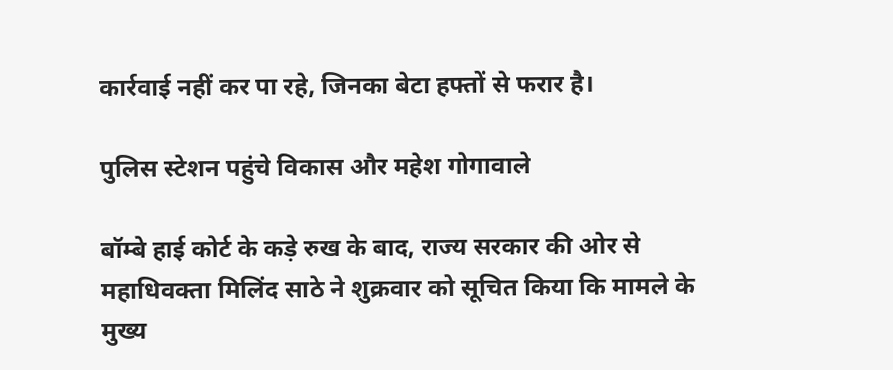कार्रवाई नहीं कर पा रहे, जिनका बेटा हफ्तों से फरार है।

पुलिस स्टेशन पहुंचे विकास और महेश गोगावाले

बॉम्बे हाई कोर्ट के कड़े रुख के बाद, राज्य सरकार की ओर से महाधिवक्ता मिलिंद साठे ने शुक्रवार को सूचित किया कि मामले के मुख्य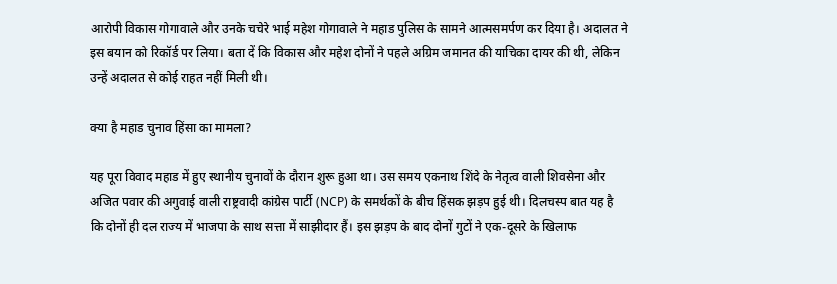आरोपी विकास गोगावाले और उनके चचेरे भाई महेश गोगावाले ने महाड पुलिस के सामने आत्मसमर्पण कर दिया है। अदालत ने इस बयान को रिकॉर्ड पर लिया। बता दें कि विकास और महेश दोनों ने पहले अग्रिम जमानत की याचिका दायर की थी, लेकिन उन्हें अदालत से कोई राहत नहीं मिली थी।

क्या है महाड चुनाव हिंसा का मामला?

यह पूरा विवाद महाड में हुए स्थानीय चुनावों के दौरान शुरू हुआ था। उस समय एकनाथ शिंदे के नेतृत्व वाली शिवसेना और अजित पवार की अगुवाई वाली राष्ट्रवादी कांग्रेस पार्टी (NCP) के समर्थकों के बीच हिंसक झड़प हुई थी। दिलचस्प बात यह है कि दोनों ही दल राज्य में भाजपा के साथ सत्ता में साझीदार हैं। इस झड़प के बाद दोनों गुटों ने एक-दूसरे के खिलाफ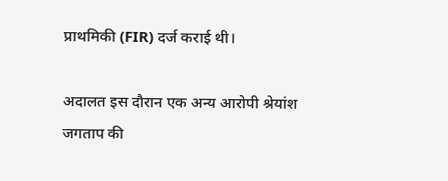प्राथमिकी (FIR) दर्ज कराई थी।

अदालत इस दौरान एक अन्य आरोपी श्रेयांश जगताप की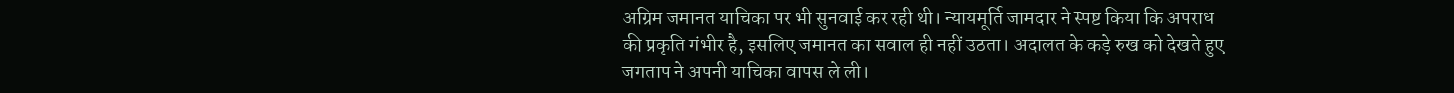अग्रिम जमानत याचिका पर भी सुनवाई कर रही थी। न्यायमूर्ति जामदार ने स्पष्ट किया कि अपराध की प्रकृति गंभीर है, इसलिए जमानत का सवाल ही नहीं उठता। अदालत के कड़े रुख को देखते हुए जगताप ने अपनी याचिका वापस ले ली।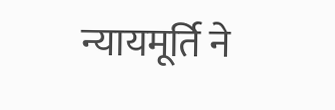न्यायमूर्ति ने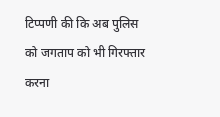टिप्पणी की कि अब पुलिस को जगताप को भी गिरफ्तार करना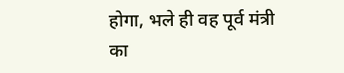होगा, भले ही वह पूर्व मंत्री का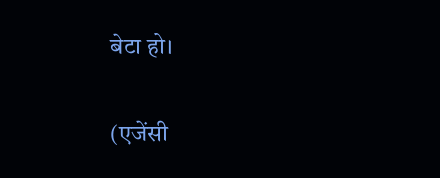बेटा हो।

(एजेंसी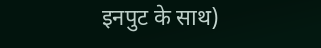इनपुट के साथ)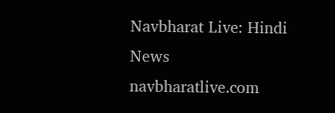Navbharat Live: Hindi News
navbharatlive.com